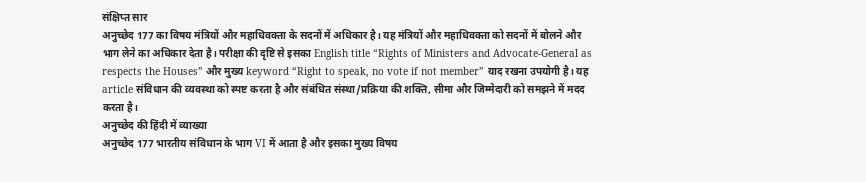संक्षिप्त सार
अनुच्छेद 177 का विषय मंत्रियों और महाधिवक्ता के सदनों में अधिकार है। यह मंत्रियों और महाधिवक्ता को सदनों में बोलने और भाग लेने का अधिकार देता है। परीक्षा की दृष्टि से इसका English title “Rights of Ministers and Advocate-General as respects the Houses” और मुख्य keyword “Right to speak, no vote if not member” याद रखना उपयोगी है। यह article संविधान की व्यवस्था को स्पष्ट करता है और संबंधित संस्था/प्रक्रिया की शक्ति, सीमा और जिम्मेदारी को समझने में मदद करता है।
अनुच्छेद की हिंदी में व्याख्या
अनुच्छेद 177 भारतीय संविधान के भाग VI में आता है और इसका मुख्य विषय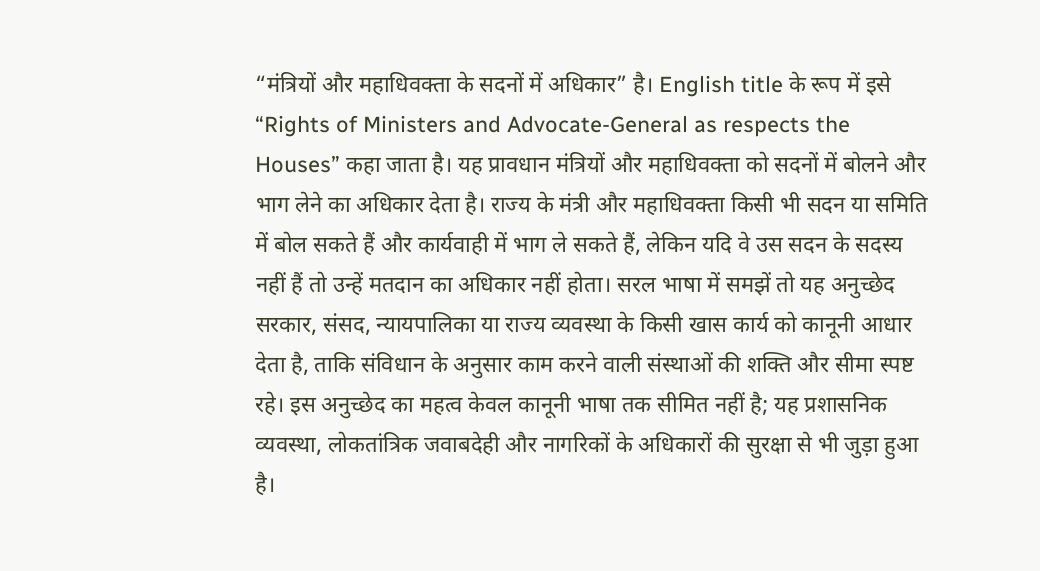“मंत्रियों और महाधिवक्ता के सदनों में अधिकार” है। English title के रूप में इसे “Rights of Ministers and Advocate-General as respects the Houses” कहा जाता है। यह प्रावधान मंत्रियों और महाधिवक्ता को सदनों में बोलने और भाग लेने का अधिकार देता है। राज्य के मंत्री और महाधिवक्ता किसी भी सदन या समिति में बोल सकते हैं और कार्यवाही में भाग ले सकते हैं, लेकिन यदि वे उस सदन के सदस्य नहीं हैं तो उन्हें मतदान का अधिकार नहीं होता। सरल भाषा में समझें तो यह अनुच्छेद सरकार, संसद, न्यायपालिका या राज्य व्यवस्था के किसी खास कार्य को कानूनी आधार देता है, ताकि संविधान के अनुसार काम करने वाली संस्थाओं की शक्ति और सीमा स्पष्ट रहे। इस अनुच्छेद का महत्व केवल कानूनी भाषा तक सीमित नहीं है; यह प्रशासनिक व्यवस्था, लोकतांत्रिक जवाबदेही और नागरिकों के अधिकारों की सुरक्षा से भी जुड़ा हुआ है।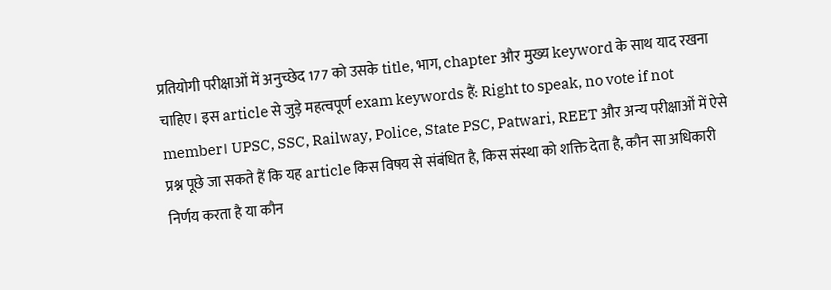प्रतियोगी परीक्षाओं में अनुच्छेद 177 को उसके title, भाग, chapter और मुख्य keyword के साथ याद रखना चाहिए। इस article से जुड़े महत्वपूर्ण exam keywords हैं: Right to speak, no vote if not member। UPSC, SSC, Railway, Police, State PSC, Patwari, REET और अन्य परीक्षाओं में ऐसे प्रश्न पूछे जा सकते हैं कि यह article किस विषय से संबंधित है, किस संस्था को शक्ति देता है, कौन सा अधिकारी निर्णय करता है या कौन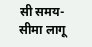सी समय-सीमा लागू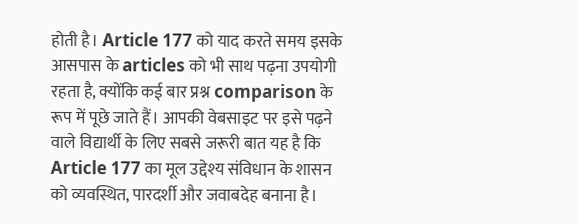होती है। Article 177 को याद करते समय इसके आसपास के articles को भी साथ पढ़ना उपयोगी रहता है, क्योंकि कई बार प्रश्न comparison के रूप में पूछे जाते हैं। आपकी वेबसाइट पर इसे पढ़ने वाले विद्यार्थी के लिए सबसे जरूरी बात यह है कि Article 177 का मूल उद्देश्य संविधान के शासन को व्यवस्थित, पारदर्शी और जवाबदेह बनाना है।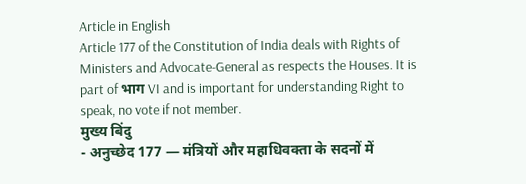Article in English
Article 177 of the Constitution of India deals with Rights of Ministers and Advocate-General as respects the Houses. It is part of भाग VI and is important for understanding Right to speak, no vote if not member.
मुख्य बिंदु
- अनुच्छेद 177 — मंत्रियों और महाधिवक्ता के सदनों में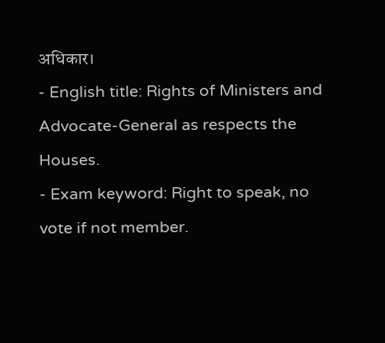अधिकार।
- English title: Rights of Ministers and Advocate-General as respects the Houses.
- Exam keyword: Right to speak, no vote if not member.